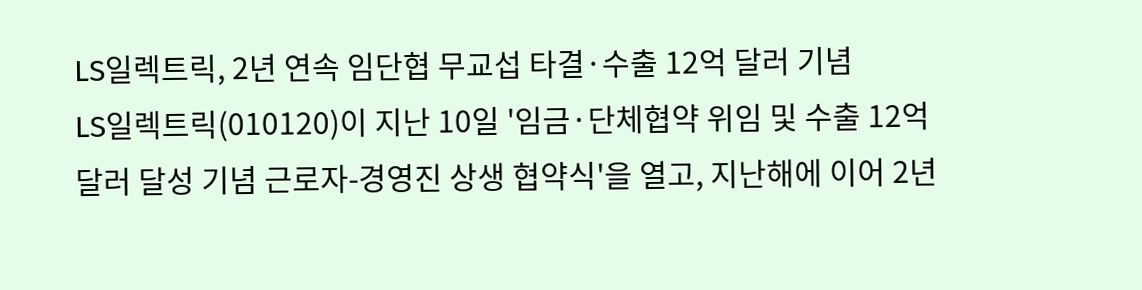LS일렉트릭, 2년 연속 임단협 무교섭 타결·수출 12억 달러 기념
LS일렉트릭(010120)이 지난 10일 '임금·단체협약 위임 및 수출 12억 달러 달성 기념 근로자-경영진 상생 협약식'을 열고, 지난해에 이어 2년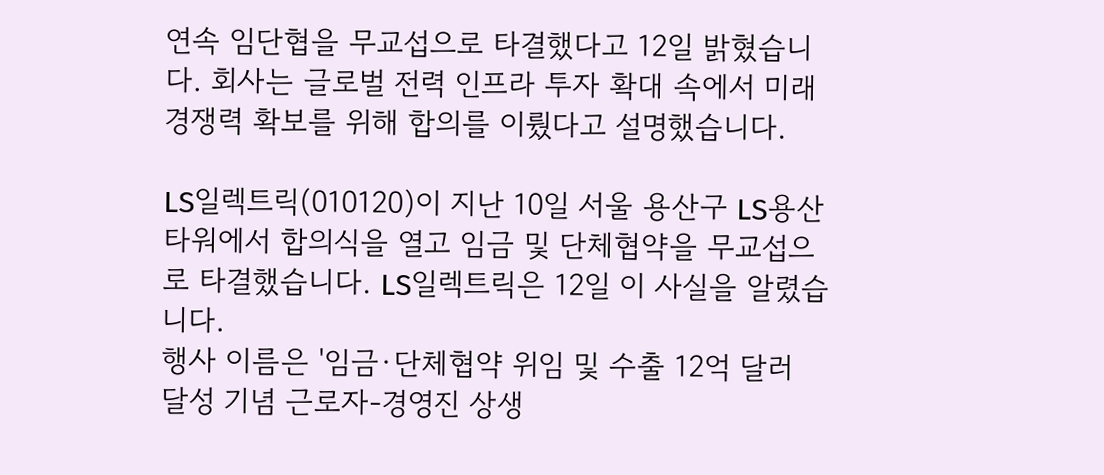연속 임단협을 무교섭으로 타결했다고 12일 밝혔습니다. 회사는 글로벌 전력 인프라 투자 확대 속에서 미래 경쟁력 확보를 위해 합의를 이뤘다고 설명했습니다.

LS일렉트릭(010120)이 지난 10일 서울 용산구 LS용산타워에서 합의식을 열고 임금 및 단체협약을 무교섭으로 타결했습니다. LS일렉트릭은 12일 이 사실을 알렸습니다.
행사 이름은 '임금·단체협약 위임 및 수출 12억 달러 달성 기념 근로자-경영진 상생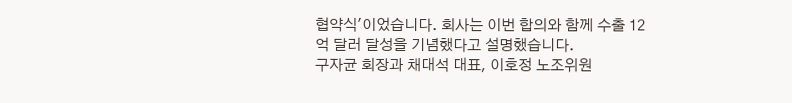협약식'이었습니다. 회사는 이번 합의와 함께 수출 12억 달러 달성을 기념했다고 설명했습니다.
구자균 회장과 채대석 대표, 이호정 노조위원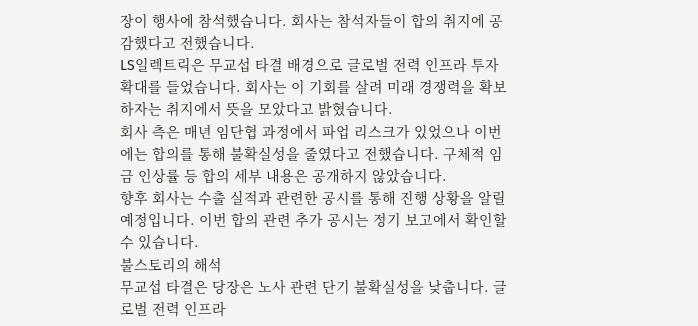장이 행사에 참석했습니다. 회사는 참석자들이 합의 취지에 공감했다고 전했습니다.
LS일렉트릭은 무교섭 타결 배경으로 글로벌 전력 인프라 투자 확대를 들었습니다. 회사는 이 기회를 살려 미래 경쟁력을 확보하자는 취지에서 뜻을 모았다고 밝혔습니다.
회사 측은 매년 임단협 과정에서 파업 리스크가 있었으나 이번에는 합의를 통해 불확실성을 줄였다고 전했습니다. 구체적 임금 인상률 등 합의 세부 내용은 공개하지 않았습니다.
향후 회사는 수출 실적과 관련한 공시를 통해 진행 상황을 알릴 예정입니다. 이번 합의 관련 추가 공시는 정기 보고에서 확인할 수 있습니다.
불스토리의 해석
무교섭 타결은 당장은 노사 관련 단기 불확실성을 낮춥니다. 글로벌 전력 인프라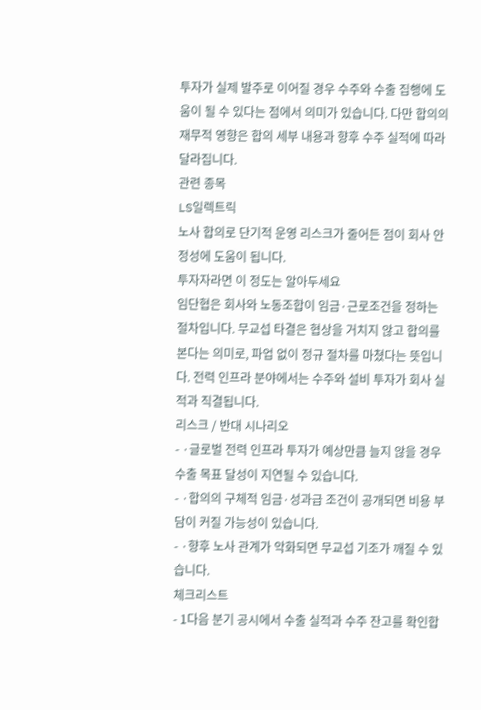투자가 실제 발주로 이어질 경우 수주와 수출 집행에 도움이 될 수 있다는 점에서 의미가 있습니다. 다만 합의의 재무적 영향은 합의 세부 내용과 향후 수주 실적에 따라 달라집니다.
관련 종목
LS일렉트릭
노사 합의로 단기적 운영 리스크가 줄어든 점이 회사 안정성에 도움이 됩니다.
투자자라면 이 정도는 알아두세요
임단협은 회사와 노동조합이 임금·근로조건을 정하는 절차입니다. 무교섭 타결은 협상을 거치지 않고 합의를 본다는 의미로, 파업 없이 정규 절차를 마쳤다는 뜻입니다. 전력 인프라 분야에서는 수주와 설비 투자가 회사 실적과 직결됩니다.
리스크 / 반대 시나리오
- ·글로벌 전력 인프라 투자가 예상만큼 늘지 않을 경우 수출 목표 달성이 지연될 수 있습니다.
- ·합의의 구체적 임금·성과급 조건이 공개되면 비용 부담이 커질 가능성이 있습니다.
- ·향후 노사 관계가 악화되면 무교섭 기조가 깨질 수 있습니다.
체크리스트
- 1다음 분기 공시에서 수출 실적과 수주 잔고를 확인합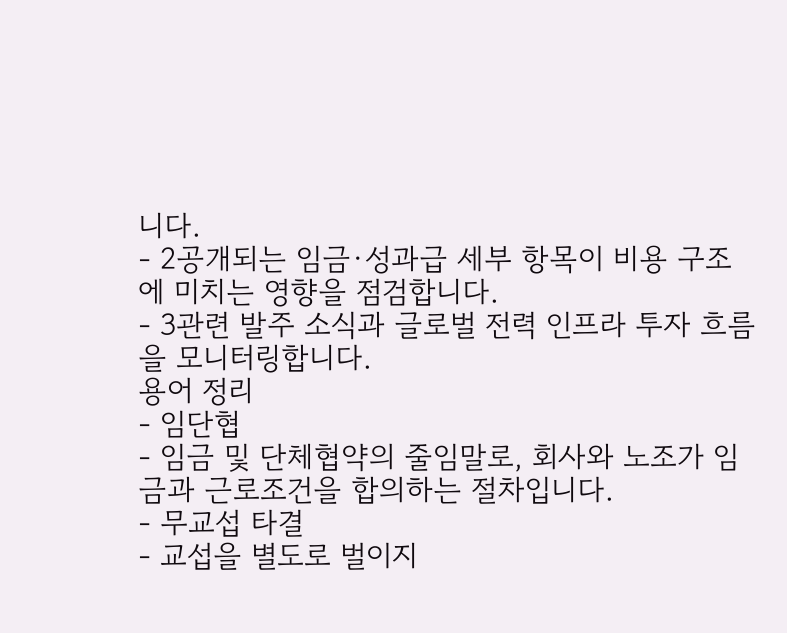니다.
- 2공개되는 임금·성과급 세부 항목이 비용 구조에 미치는 영향을 점검합니다.
- 3관련 발주 소식과 글로벌 전력 인프라 투자 흐름을 모니터링합니다.
용어 정리
- 임단협
- 임금 및 단체협약의 줄임말로, 회사와 노조가 임금과 근로조건을 합의하는 절차입니다.
- 무교섭 타결
- 교섭을 별도로 벌이지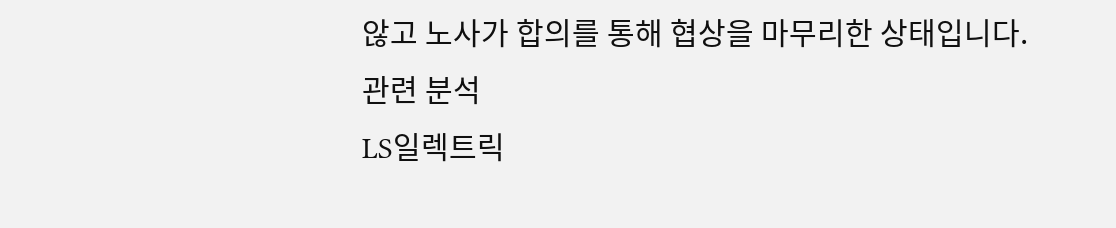않고 노사가 합의를 통해 협상을 마무리한 상태입니다.
관련 분석
LS일렉트릭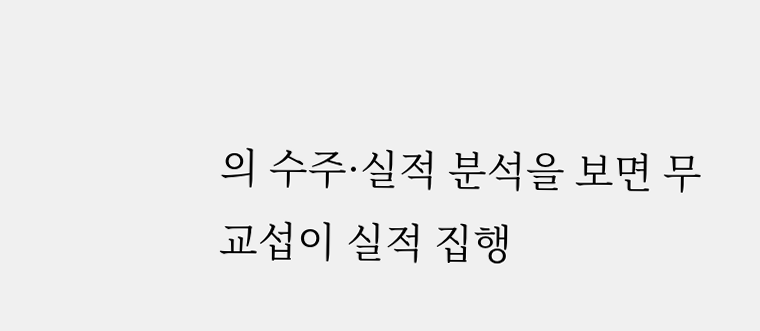의 수주·실적 분석을 보면 무교섭이 실적 집행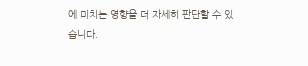에 미치는 영향을 더 자세히 판단할 수 있습니다.